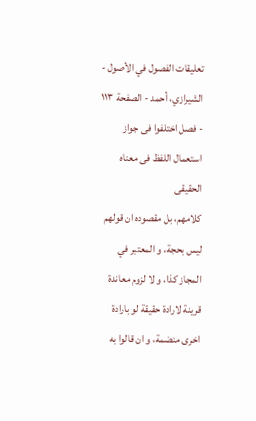تعليقات الفصول في الأصول - الشيرازي، أحمد - الصفحة ١١٣ - فصل اختلفوا فى جواز استعمال اللفظ فى معناه الحقيقى
كلامهم، بل مقصوده ان قولهم ليس بحجة، و المعتبر في المجاز كذا، و لا لزوم معاندة قرينة لارادة حقيقة لو بارادة اخرى منضمة، و ان قالوا به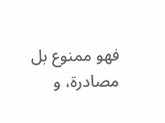فهو ممنوع بل مصادرة، و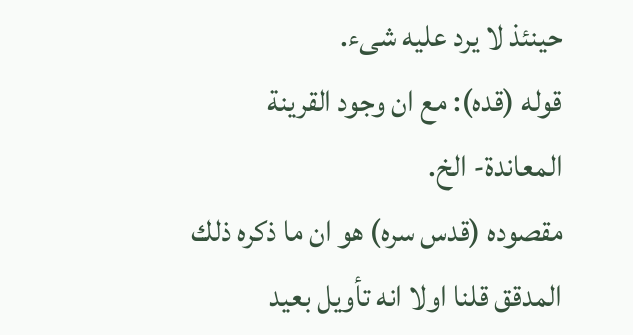حينئذ لا يرد عليه شىء.
قوله (قده): مع ان وجود القرينة المعاندة- الخ.
مقصوده (قدس سره) هو ان ما ذكره ذلك المدقق قلنا اولا انه تأويل بعيد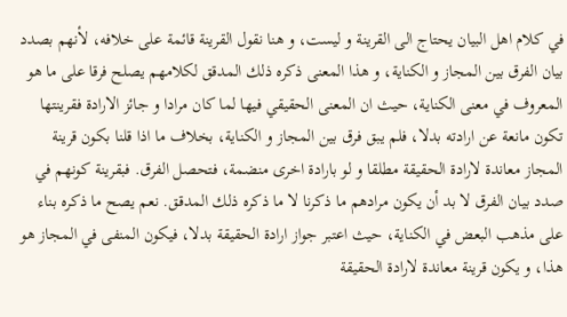في كلام اهل البيان يحتاج الى القرينة و ليست، و هنا نقول القرينة قائمة على خلافه، لأنهم بصدد بيان الفرق بين المجاز و الكناية، و هذا المعنى ذكره ذلك المدقق لكلامهم يصلح فرقا على ما هو المعروف في معنى الكناية، حيث ان المعنى الحقيقي فيها لما كان مرادا و جائز الارادة فقرينتها تكون مانعة عن ارادته بدلا، فلم يبق فرق بين المجاز و الكناية، بخلاف ما اذا قلنا بكون قرينة المجاز معاندة لارادة الحقيقة مطلقا و لو بارادة اخرى منضمة، فتحصل الفرق. فبقرينة كونهم في صدد بيان الفرق لا بد أن يكون مرادهم ما ذكرنا لا ما ذكره ذلك المدقق. نعم يصح ما ذكره بناء على مذهب البعض في الكناية، حيث اعتبر جواز ارادة الحقيقة بدلا، فيكون المنفى في المجاز هو هذا، و يكون قرينة معاندة لارادة الحقيقة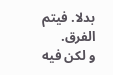بدلا. فيتم الفرق.
و لكن فيه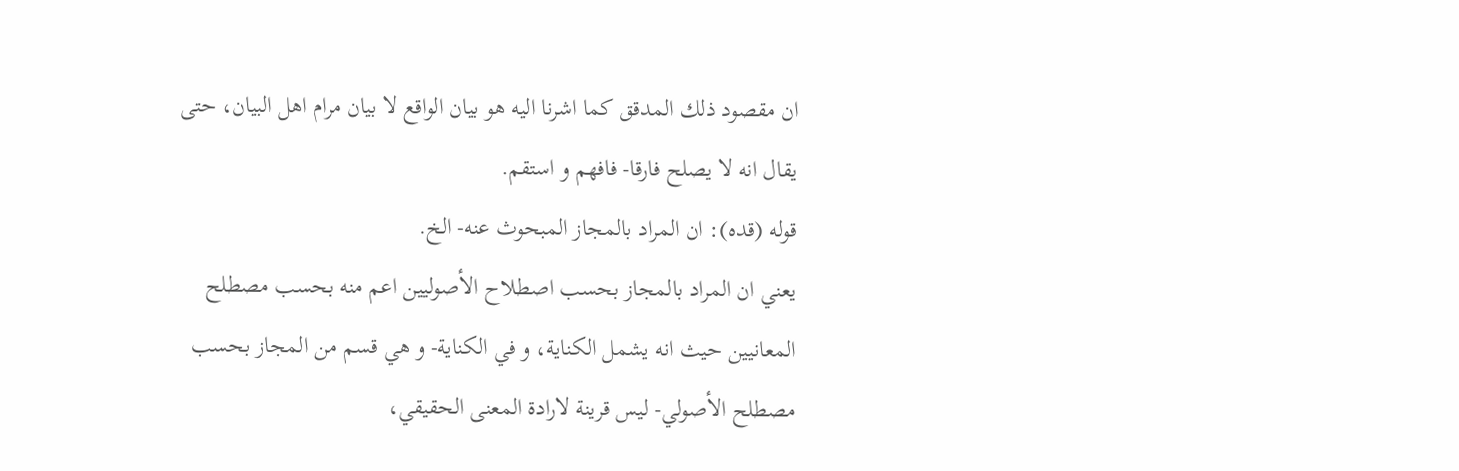ان مقصود ذلك المدقق كما اشرنا اليه هو بيان الواقع لا بيان مرام اهل البيان، حتى يقال انه لا يصلح فارقا- فافهم و استقم.
قوله (قده): ان المراد بالمجاز المبحوث عنه- الخ.
يعني ان المراد بالمجاز بحسب اصطلاح الأصوليين اعم منه بحسب مصطلح المعانيين حيث انه يشمل الكناية، و في الكناية- و هي قسم من المجاز بحسب مصطلح الأصولي- ليس قرينة لارادة المعنى الحقيقي،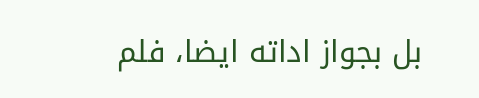بل بجواز اداته ايضا، فلم